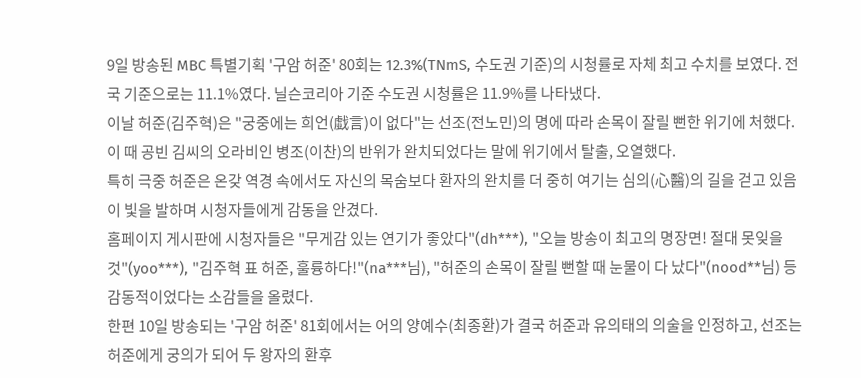9일 방송된 MBC 특별기획 '구암 허준' 80회는 12.3%(TNmS, 수도권 기준)의 시청률로 자체 최고 수치를 보였다. 전국 기준으로는 11.1%였다. 닐슨코리아 기준 수도권 시청률은 11.9%를 나타냈다.
이날 허준(김주혁)은 "궁중에는 희언(戱言)이 없다"는 선조(전노민)의 명에 따라 손목이 잘릴 뻔한 위기에 처했다. 이 때 공빈 김씨의 오라비인 병조(이찬)의 반위가 완치되었다는 말에 위기에서 탈출, 오열했다.
특히 극중 허준은 온갖 역경 속에서도 자신의 목숨보다 환자의 완치를 더 중히 여기는 심의(心醫)의 길을 걷고 있음이 빛을 발하며 시청자들에게 감동을 안겼다.
홈페이지 게시판에 시청자들은 "무게감 있는 연기가 좋았다"(dh***), "오늘 방송이 최고의 명장면! 절대 못잊을 것"(yoo***), "김주혁 표 허준, 훌륭하다!"(na***님), "허준의 손목이 잘릴 뻔할 때 눈물이 다 났다"(nood**님) 등 감동적이었다는 소감들을 올렸다.
한편 10일 방송되는 '구암 허준' 81회에서는 어의 양예수(최종환)가 결국 허준과 유의태의 의술을 인정하고, 선조는 허준에게 궁의가 되어 두 왕자의 환후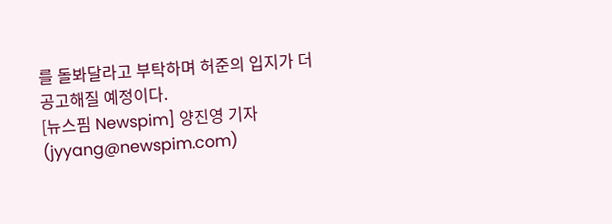를 돌봐달라고 부탁하며 허준의 입지가 더 공고해질 예정이다.
[뉴스핌 Newspim] 양진영 기자 (jyyang@newspim.com)